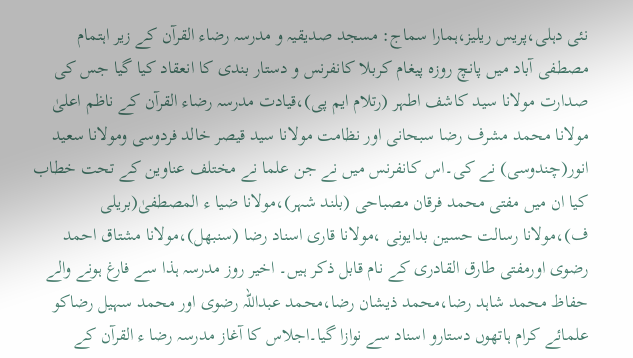نئی دہلی،پریس ریلیز،ہمارا سماج: مسجد صدیقیہ و مدرسہ رضاء القرآن کے زیر اہتمام مصطفی آباد میں پانچ روزہ پیغام کربلا کانفرنس و دستار بندی کا انعقاد کیا گیا جس کی صدارت مولانا سید کاشف اطہر (رتلام ایم پی)،قیادت مدرسہ رضاء القرآن کے ناظم اعلیٰ مولانا محمد مشرف رضا سبحانی اور نظامت مولانا سید قیصر خالد فردوسی ومولانا سعید انور(چندوسی) نے کی۔اس کانفرنس میں نے جن علما نے مختلف عناوین کے تحت خطاب کیا ان میں مفتی محمد فرقان مصباحی (بلند شہر)،مولانا ضیا ء المصطفیٰ(بریلی ف)،مولانا رسالت حسین بدایونی ،مولانا قاری اسناد رضا (سنبھل)،مولانا مشتاق احمد رضوی اورمفتی طارق القادری کے نام قابل ذکر ہیں۔ اخیر روز مدرسہ ہذا سے فارغ ہونے والے حفاظ محمد شاہد رضا،محمد ذیشان رضا،محمد عبداللہ رضوی اور محمد سہیل رضاکو علمائے کرام ہاتھوں دستارو اسناد سے نوازا گیا۔اجلاس کا آغاز مدرسہ رضا ء القرآن کے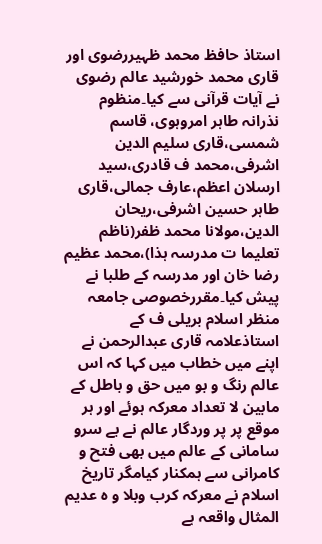استاذ حافظ محمد ظہیررضوی اور قاری محمد خورشید عالم رضوی نے آیات قرآنی سے کیا۔منظوم نذرانہ طاہر امروہوی، قاسم شمسی،قاری سلیم الدین اشرفی،محمد ف قادری،سید ارسلان اعظم،عارف جمالی،قاری طاہر حسین اشرفی،ریحان الدین،مولانا محمد ظفر(ناظم تعلیما ت مدرسہ ہذا)،محمد عظیم رضا خان اور مدرسہ کے طلبا نے پیش کیا۔مقررخصوصی جامعہ منظر اسلام بریلی ف کے استاذعلامہ قاری عبدالرحمن نے اپنے میں خطاب میں کہا کہ اس عالم رنگ و بو میں حق و باطل کے مابین لا تعداد معرکہ ہوئے اور ہر موقع پر پر وردگار عالم نے بے سرو سامانی کے عالم میں بھی فتح و کامرانی سے ہمکنار کیامگر تاریخ اسلام نے معرکہ کرب وبلا و ہ عدیم المثال واقعہ ہے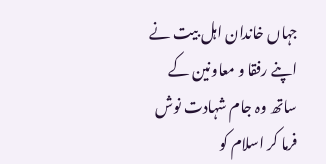جہاں خاندان اہل بیت نے اپنے رفقا و معاونین کے ساتھ وہ جام شہادت نوش فرما کر اسلام کو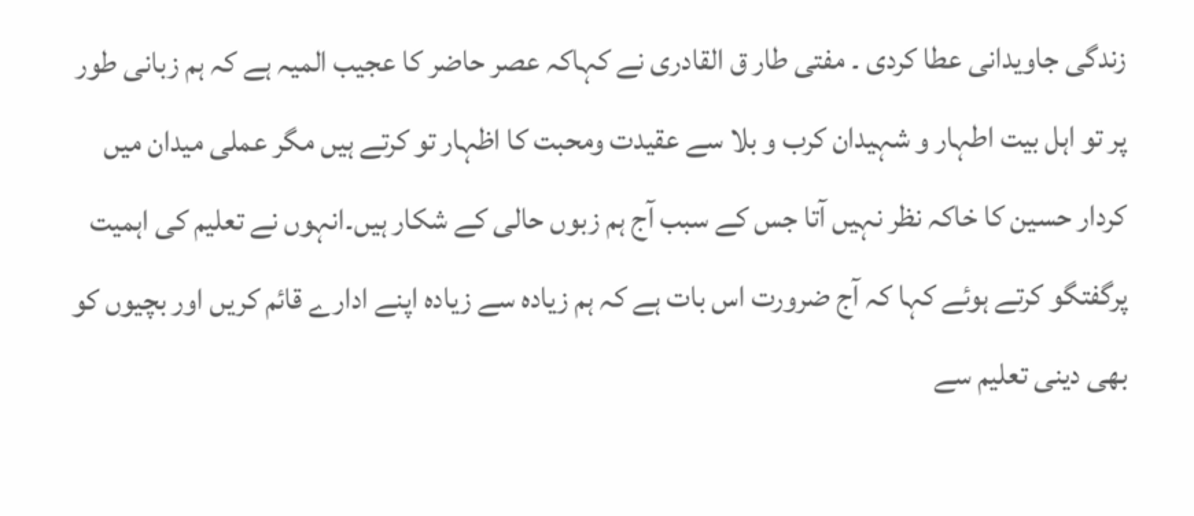زندگی جاویدانی عطا کردی ۔ مفتی طار ق القادری نے کہاکہ عصر حاضر کا عجیب المیہ ہے کہ ہم زبانی طور پر تو اہل بیت اطہار و شہیدان کرب و بلا سے عقیدت ومحبت کا اظہار تو کرتے ہیں مگر عملی میدان میں کردار حسین کا خاکہ نظر نہیں آتا جس کے سبب آج ہم زبوں حالی کے شکار ہیں۔انہوں نے تعلیم کی اہمیت پرگفتگو کرتے ہوئے کہا کہ آج ضرورت اس بات ہے کہ ہم زیادہ سے زیادہ اپنے ادارے قائم کریں اور بچیوں کو بھی دینی تعلیم سے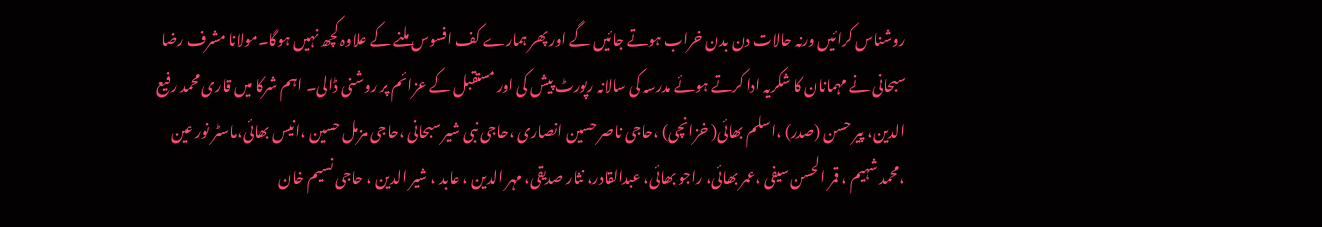روشناس کرائیں ورنہ حالات دن بدن خراب ہوتے جائیں گے اور پھر ہمارے کف افسوس ملنے کے علاوہ کچھ نہیں ہوگا۔مولانا مشرف رضا سبحانی نے مہمانان کا شکریہ ادا کرتے ہوئے مدرسہ کی سالانہ رپورٹ پیش کی اور مستقبل کے عزائم پر روشنی ڈالی۔ اہم شرکا میں قاری محمد رفیع الدین، پیر حسن (صدر) ،اسلم بھائی( خزانچی) ،حاجی ناصر حسین انصاری ،حاجی نبی شیر سبحانی ،حاجی مزمل حسین ،انیس بھائی،ماسٹر نور عین ،محمد شہیم ، قمر الحسن سیفی ،عمر بھائی، راجو بھائی، عبدالقادر، نثار صدیقی، مہر الدین ، عابد ، شیر الدین ، حاجی نسیم خان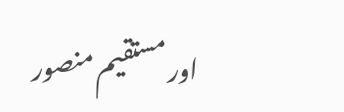اور مستقیم منصور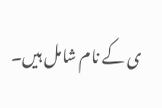ی کے نام شامل ہیں۔